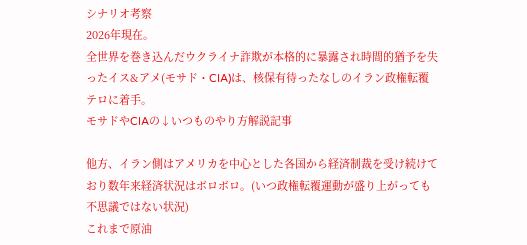シナリオ考察
2026年現在。
全世界を巻き込んだウクライナ詐欺が本格的に暴露され時間的猶予を失ったイス&アメ(モサド・CIA)は、核保有待ったなしのイラン政権転覆テロに着手。
モサドやCIAの↓いつものやり方解説記事

他方、イラン側はアメリカを中心とした各国から経済制裁を受け続けており数年来経済状況はボロボロ。(いつ政権転覆運動が盛り上がっても不思議ではない状況)
これまで原油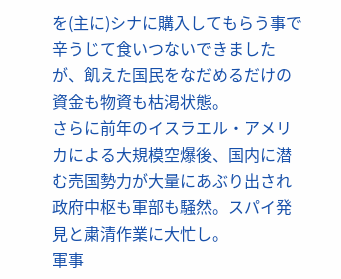を(主に)シナに購入してもらう事で辛うじて食いつないできましたが、飢えた国民をなだめるだけの資金も物資も枯渇状態。
さらに前年のイスラエル・アメリカによる大規模空爆後、国内に潜む売国勢力が大量にあぶり出され政府中枢も軍部も騒然。スパイ発見と粛清作業に大忙し。
軍事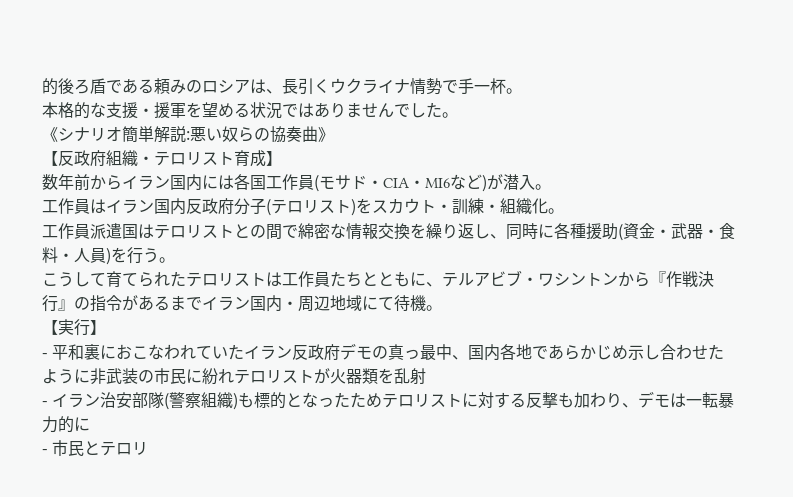的後ろ盾である頼みのロシアは、長引くウクライナ情勢で手一杯。
本格的な支援・援軍を望める状況ではありませんでした。
《シナリオ簡単解説:悪い奴らの協奏曲》
【反政府組織・テロリスト育成】
数年前からイラン国内には各国工作員(モサド・CIA・MI6など)が潜入。
工作員はイラン国内反政府分子(テロリスト)をスカウト・訓練・組織化。
工作員派遣国はテロリストとの間で綿密な情報交換を繰り返し、同時に各種援助(資金・武器・食料・人員)を行う。
こうして育てられたテロリストは工作員たちとともに、テルアビブ・ワシントンから『作戦決行』の指令があるまでイラン国内・周辺地域にて待機。
【実行】
- 平和裏におこなわれていたイラン反政府デモの真っ最中、国内各地であらかじめ示し合わせたように非武装の市民に紛れテロリストが火器類を乱射
- イラン治安部隊(警察組織)も標的となったためテロリストに対する反撃も加わり、デモは一転暴力的に
- 市民とテロリ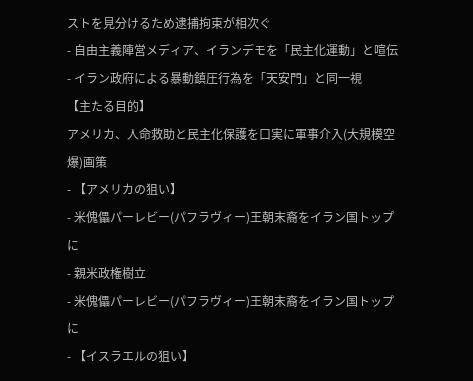ストを見分けるため逮捕拘束が相次ぐ
- 自由主義陣営メディア、イランデモを「民主化運動」と喧伝
- イラン政府による暴動鎮圧行為を「天安門」と同一視
【主たる目的】
アメリカ、人命救助と民主化保護を口実に軍事介入(大規模空爆)画策
- 【アメリカの狙い】
- 米傀儡パーレビー(パフラヴィー)王朝末裔をイラン国トップに
- 親米政権樹立
- 米傀儡パーレビー(パフラヴィー)王朝末裔をイラン国トップに
- 【イスラエルの狙い】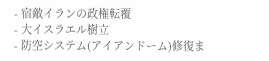- 宿敵イランの政権転覆
- 大イスラエル樹立
- 防空システム(アイアンドーム)修復ま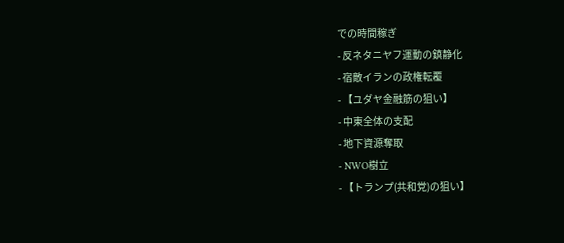での時間稼ぎ
- 反ネタニヤフ運動の鎮静化
- 宿敵イランの政権転覆
- 【ユダヤ金融筋の狙い】
- 中東全体の支配
- 地下資源奪取
- NWO樹立
- 【トランプ(共和党)の狙い】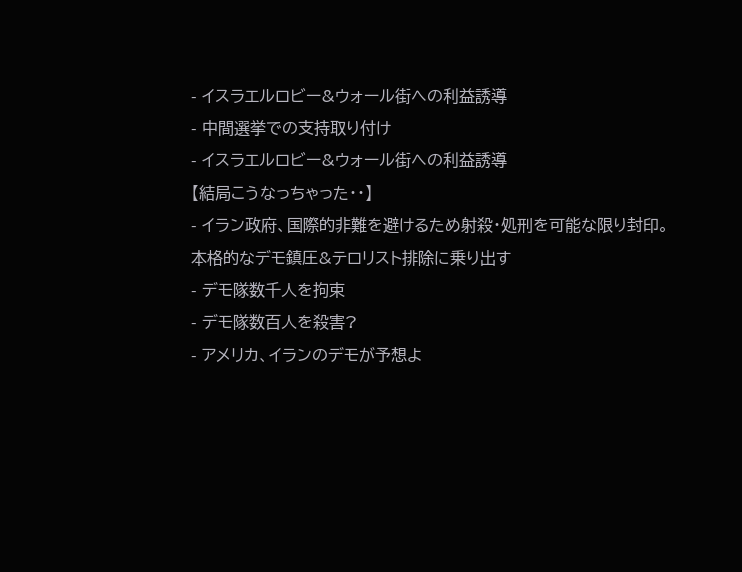- イスラエルロビー&ウォール街への利益誘導
- 中間選挙での支持取り付け
- イスラエルロビー&ウォール街への利益誘導
【結局こうなっちゃった・・】
- イラン政府、国際的非難を避けるため射殺・処刑を可能な限り封印。本格的なデモ鎮圧&テロリスト排除に乗り出す
- デモ隊数千人を拘束
- デモ隊数百人を殺害?
- アメリカ、イランのデモが予想よ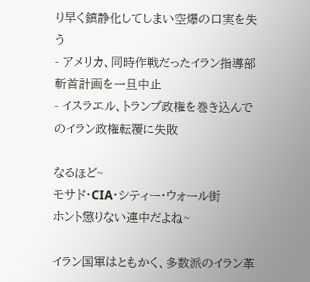り早く鎮静化してしまい空爆の口実を失う
- アメリカ、同時作戦だったイラン指導部斬首計画を一旦中止
- イスラエル、トランプ政権を巻き込んでのイラン政権転覆に失敗

なるほど~
モサド・CIA・シティー・ウォール街
ホント懲りない連中だよね~

イラン国軍はともかく、多数派のイラン革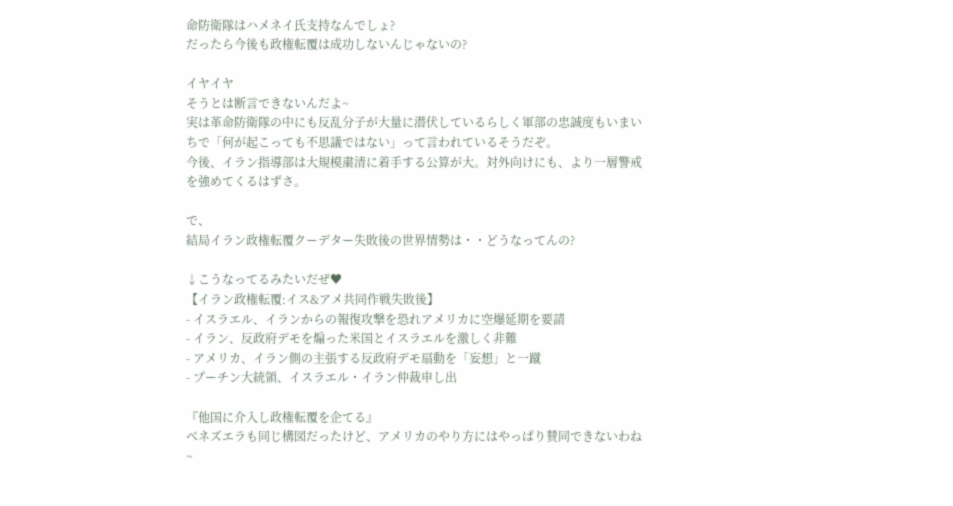命防衛隊はハメネイ氏支持なんでしょ?
だったら今後も政権転覆は成功しないんじゃないの?

イヤイヤ
そうとは断言できないんだよ~
実は革命防衛隊の中にも反乱分子が大量に潜伏しているらしく軍部の忠誠度もいまいちで「何が起こっても不思議ではない」って言われているそうだぞ。
今後、イラン指導部は大規模粛清に着手する公算が大。対外向けにも、より一層警戒を強めてくるはずさ。

で、
結局イラン政権転覆クーデター失敗後の世界情勢は・・どうなってんの?

↓こうなってるみたいだぜ♥
【イラン政権転覆:イス&アメ共同作戦失敗後】
- イスラエル、イランからの報復攻撃を恐れアメリカに空爆延期を要請
- イラン、反政府デモを煽った米国とイスラエルを激しく非難
- アメリカ、イラン側の主張する反政府デモ扇動を「妄想」と一蹴
- プーチン大統領、イスラエル・イラン仲裁申し出

『他国に介入し政権転覆を企てる』
ベネズエラも同じ構図だったけど、アメリカのやり方にはやっぱり賛同できないわね~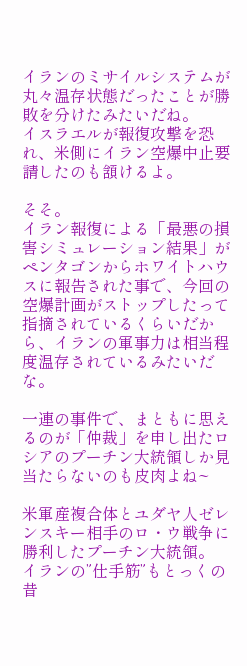イランのミサイルシステムが丸々温存状態だったことが勝敗を分けたみたいだね。
イスラエルが報復攻撃を恐れ、米側にイラン空爆中止要請したのも頷けるよ。

そそ。
イラン報復による「最悪の損害シミュレーション結果」がペンタゴンからホワイトハウスに報告された事で、今回の空爆計画がストップしたって指摘されているくらいだから、イランの軍事力は相当程度温存されているみたいだな。

一連の事件で、まともに思えるのが「仲裁」を申し出たロシアのプーチン大統領しか見当たらないのも皮肉よね~

米軍産複合体とユダヤ人ゼレンスキー相手のロ・ウ戦争に勝利したプーチン大統領。
イランの”仕手筋”もとっくの昔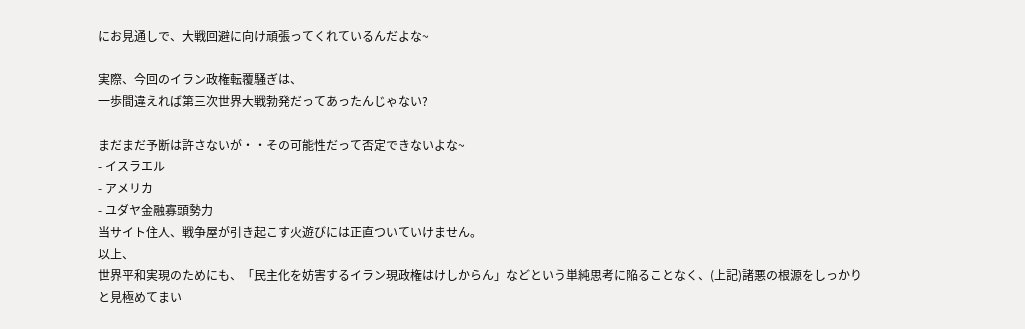にお見通しで、大戦回避に向け頑張ってくれているんだよな~

実際、今回のイラン政権転覆騒ぎは、
一歩間違えれば第三次世界大戦勃発だってあったんじゃない?

まだまだ予断は許さないが・・その可能性だって否定できないよな~
- イスラエル
- アメリカ
- ユダヤ金融寡頭勢力
当サイト住人、戦争屋が引き起こす火遊びには正直ついていけません。
以上、
世界平和実現のためにも、「民主化を妨害するイラン現政権はけしからん」などという単純思考に陥ることなく、(上記)諸悪の根源をしっかりと見極めてまい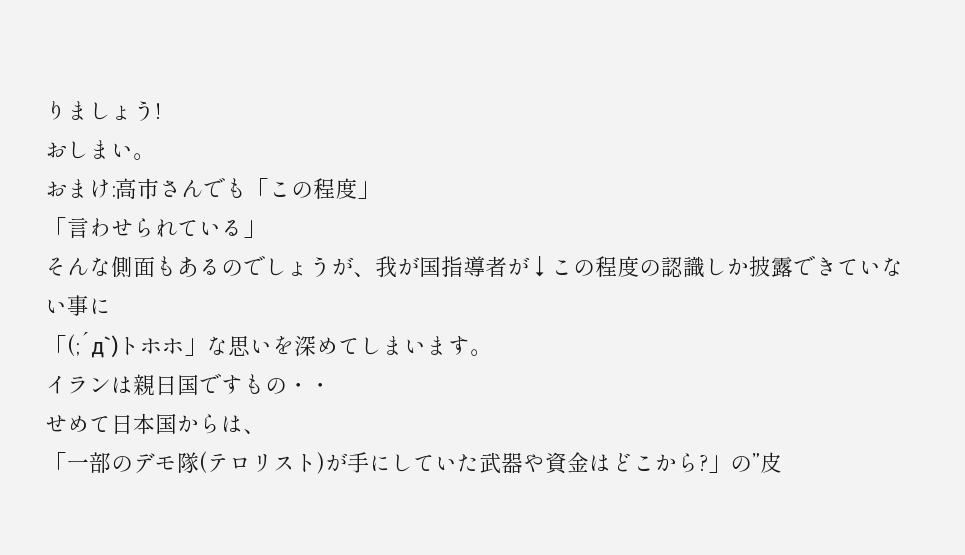りましょう!
おしまい。
おまけ:高市さんでも「この程度」
「言わせられている」
そんな側面もあるのでしょうが、我が国指導者が↓この程度の認識しか披露できていない事に
「(;´д`)トホホ」な思いを深めてしまいます。
イランは親日国ですもの・・
せめて日本国からは、
「一部のデモ隊(テロリスト)が手にしていた武器や資金はどこから?」の”皮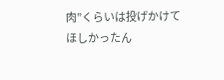肉”くらいは投げかけてほしかったん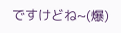ですけどね~(爆)